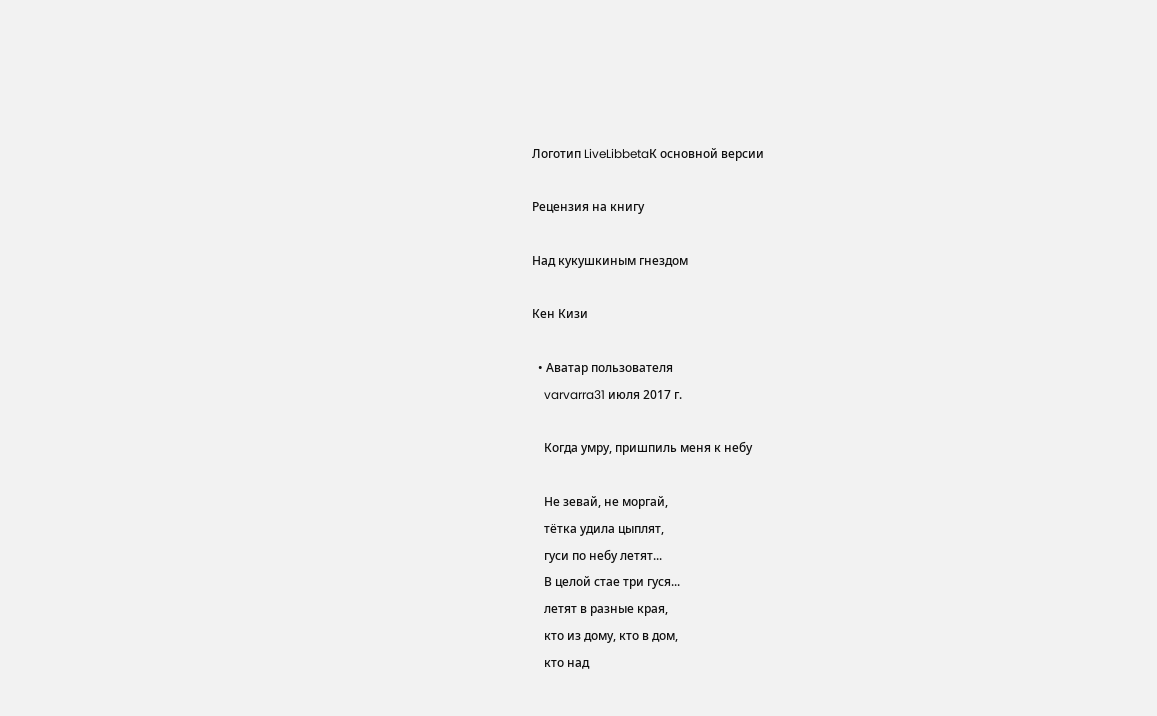Логотип LiveLibbetaК основной версии

Рецензия на книгу

Над кукушкиным гнездом

Кен Кизи

  • Аватар пользователя
    varvarra31 июля 2017 г.

    Когда умру, пришпиль меня к небу

    Не зевай, не моргай,
    тётка удила цыплят,
    гуси по небу летят...
    В целой стае три гуся...
    летят в разные края,
    кто из дому, кто в дом,
    кто над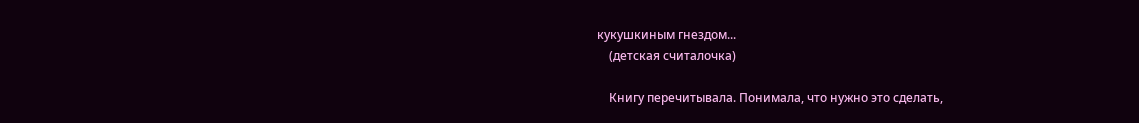кукушкиным гнездом...
    (детская считалочка)

    Книгу перечитывала. Понимала, что нужно это сделать,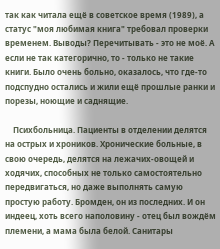так как читала ещё в советское время (1989), а статус "моя любимая книга" требовал проверки временем. Выводы? Перечитывать - это не моё. А если не так категорично, то - только не такие книги. Было очень больно, оказалось, что где-то подспудно остались и жили ещё прошлые ранки и порезы, ноющие и саднящие.

    Психбольница. Пациенты в отделении делятся на острых и хроников. Хронические больные, в свою очередь, делятся на лежачих-овощей и ходячих, способных не только самостоятельно передвигаться, но даже выполнять самую простую работу. Бромден, он из последних. И он индеец, хоть всего наполовину - отец был вождём племени, а мама была белой. Санитары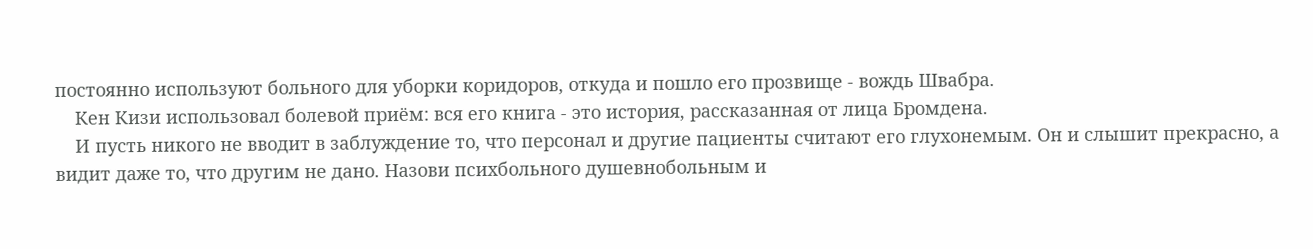постоянно используют больного для уборки коридоров, откуда и пошло его прозвище - вождь Швабра.
    Кен Кизи использовал болевой приём: вся его книга - это история, рассказанная от лица Бромдена.
    И пусть никого не вводит в заблуждение то, что персонал и другие пациенты считают его глухонемым. Он и слышит прекрасно, а видит даже то, что другим не дано. Назови психбольного душевнобольным и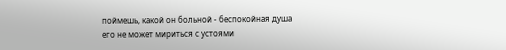поймешь, какой он больной - беспокойная душа его не может мириться с устоями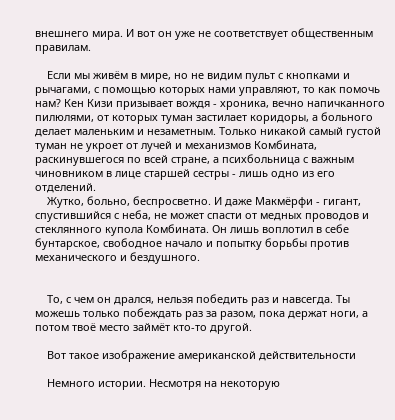внешнего мира. И вот он уже не соответствует общественным правилам.

    Если мы живём в мире, но не видим пульт с кнопками и рычагами, с помощью которых нами управляют, то как помочь нам? Кен Кизи призывает вождя - хроника, вечно напичканного пилюлями, от которых туман застилает коридоры, а больного делает маленьким и незаметным. Только никакой самый густой туман не укроет от лучей и механизмов Комбината, раскинувшегося по всей стране, а психбольница с важным чиновником в лице старшей сестры - лишь одно из его отделений.
    Жутко, больно, беспросветно. И даже Макмёрфи - гигант, спустившийся с неба, не может спасти от медных проводов и стеклянного купола Комбината. Он лишь воплотил в себе бунтарское, свободное начало и попытку борьбы против механического и бездушного.


    То, с чем он дрался, нельзя победить раз и навсегда. Ты можешь только побеждать раз за разом, пока держат ноги, а потом твоё место займёт кто-то другой.

    Вот такое изображение американской действительности

    Немного истории. Несмотря на некоторую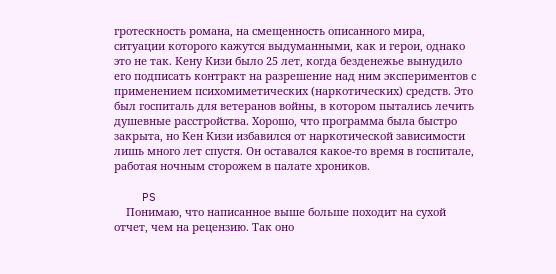гротескность романа, на смещенность описанного мира, ситуации которого кажутся выдуманными, как и герои, однако это не так. Кену Кизи было 25 лет, когда безденежье вынудило его подписать контракт на разрешение над ним экспериментов с применением психомиметических (наркотических) средств. Это был госпиталь для ветеранов войны, в котором пытались лечить душевные расстройства. Хорошо, что программа была быстро закрыта, но Кен Кизи избавился от наркотической зависимости лишь много лет спустя. Он оставался какое-то время в госпитале, работая ночным сторожем в палате хроников.

    PS
    Понимаю, что написанное выше больше походит на сухой отчет, чем на рецензию. Так оно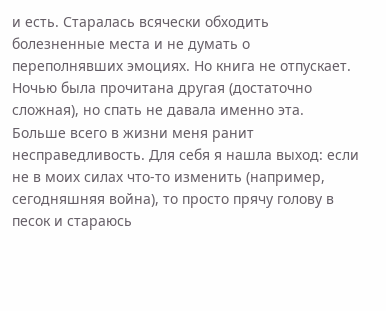и есть. Старалась всячески обходить болезненные места и не думать о переполнявших эмоциях. Но книга не отпускает. Ночью была прочитана другая (достаточно сложная), но спать не давала именно эта. Больше всего в жизни меня ранит несправедливость. Для себя я нашла выход: если не в моих силах что-то изменить (например, сегодняшняя война), то просто прячу голову в песок и стараюсь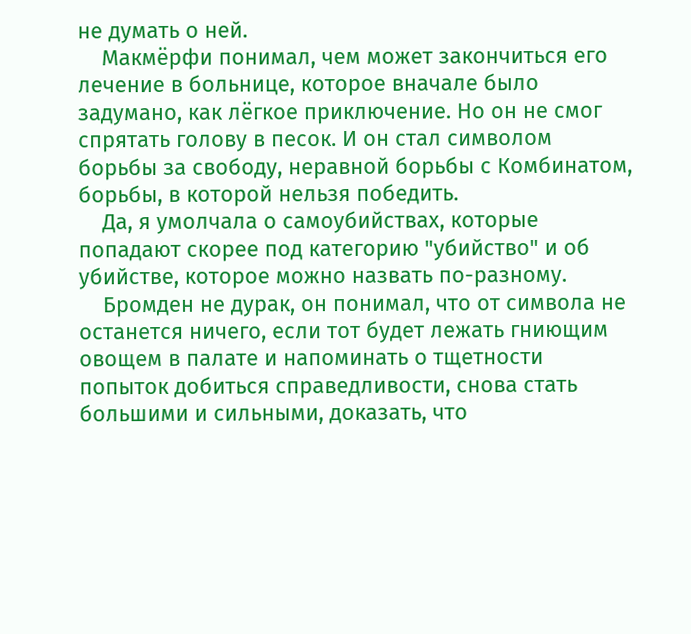не думать о ней.
    Макмёрфи понимал, чем может закончиться его лечение в больнице, которое вначале было задумано, как лёгкое приключение. Но он не смог спрятать голову в песок. И он стал символом борьбы за свободу, неравной борьбы с Комбинатом, борьбы, в которой нельзя победить.
    Да, я умолчала о самоубийствах, которые попадают скорее под категорию "убийство" и об убийстве, которое можно назвать по-разному.
    Бромден не дурак, он понимал, что от символа не останется ничего, если тот будет лежать гниющим овощем в палате и напоминать о тщетности попыток добиться справедливости, снова стать большими и сильными, доказать, что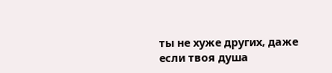ты не хуже других, даже если твоя душа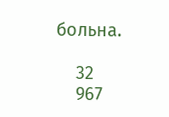больна.

    32
    967